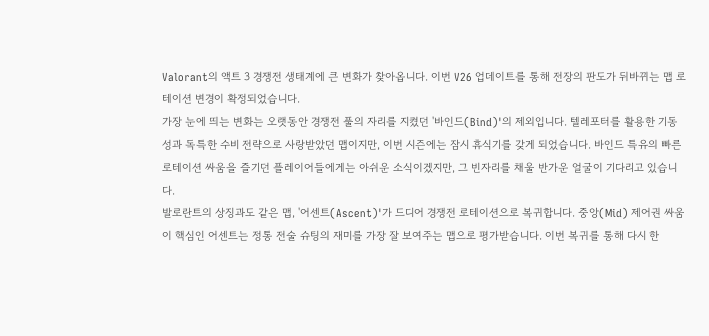Valorant의 액트 3 경쟁전 생태계에 큰 변화가 찾아옵니다. 이번 V26 업데이트를 통해 전장의 판도가 뒤바뀌는 맵 로테이션 변경이 확정되었습니다.
가장 눈에 띄는 변화는 오랫동안 경쟁전 풀의 자리를 지켰던 '바인드(Bind)'의 제외입니다. 텔레포터를 활용한 기동성과 독특한 수비 전략으로 사랑받았던 맵이지만, 이번 시즌에는 잠시 휴식기를 갖게 되었습니다. 바인드 특유의 빠른 로테이션 싸움을 즐기던 플레이어들에게는 아쉬운 소식이겠지만, 그 빈자리를 채울 반가운 얼굴이 기다리고 있습니다.
발로란트의 상징과도 같은 맵, '어센트(Ascent)'가 드디어 경쟁전 로테이션으로 복귀합니다. 중앙(Mid) 제어권 싸움이 핵심인 어센트는 정통 전술 슈팅의 재미를 가장 잘 보여주는 맵으로 평가받습니다. 이번 복귀를 통해 다시 한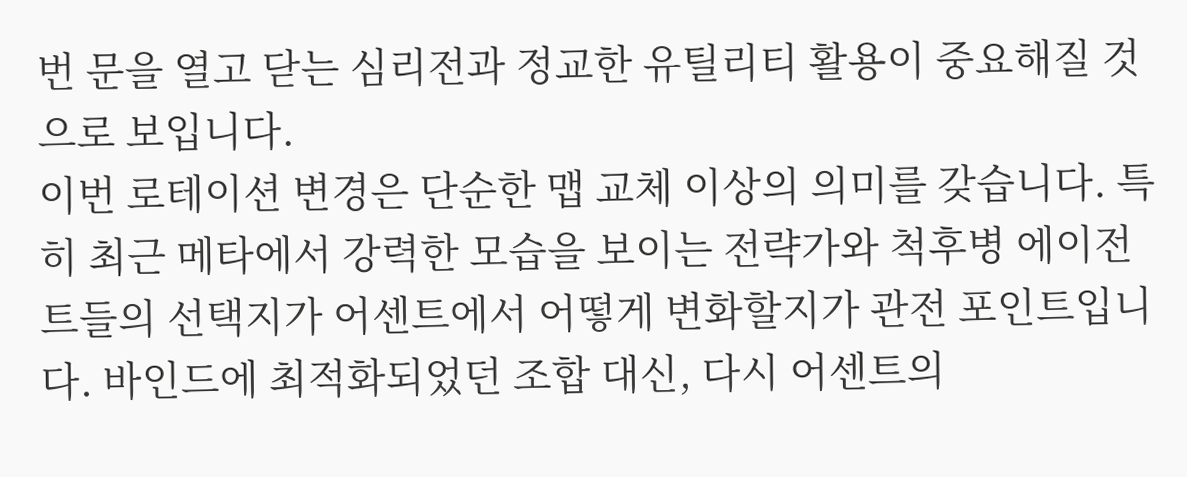번 문을 열고 닫는 심리전과 정교한 유틸리티 활용이 중요해질 것으로 보입니다.
이번 로테이션 변경은 단순한 맵 교체 이상의 의미를 갖습니다. 특히 최근 메타에서 강력한 모습을 보이는 전략가와 척후병 에이전트들의 선택지가 어센트에서 어떻게 변화할지가 관전 포인트입니다. 바인드에 최적화되었던 조합 대신, 다시 어센트의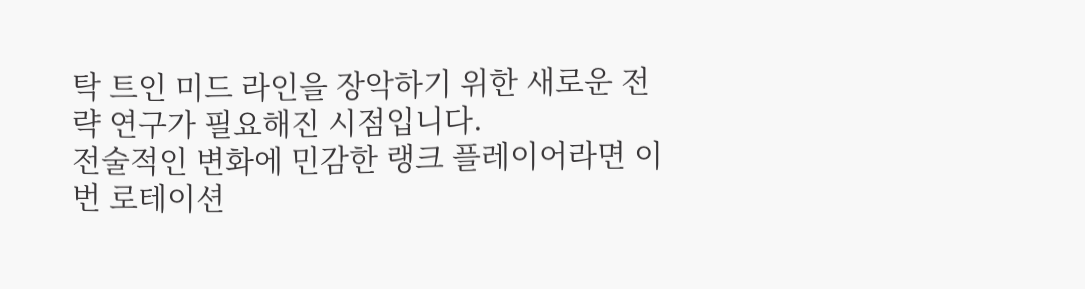탁 트인 미드 라인을 장악하기 위한 새로운 전략 연구가 필요해진 시점입니다.
전술적인 변화에 민감한 랭크 플레이어라면 이번 로테이션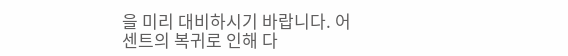을 미리 대비하시기 바랍니다. 어센트의 복귀로 인해 다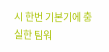시 한번 기본기에 충실한 팀워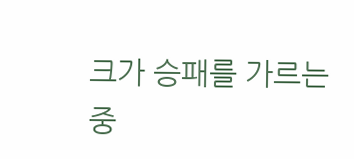크가 승패를 가르는 중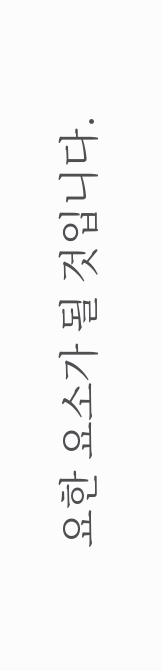요한 요소가 될 것입니다.